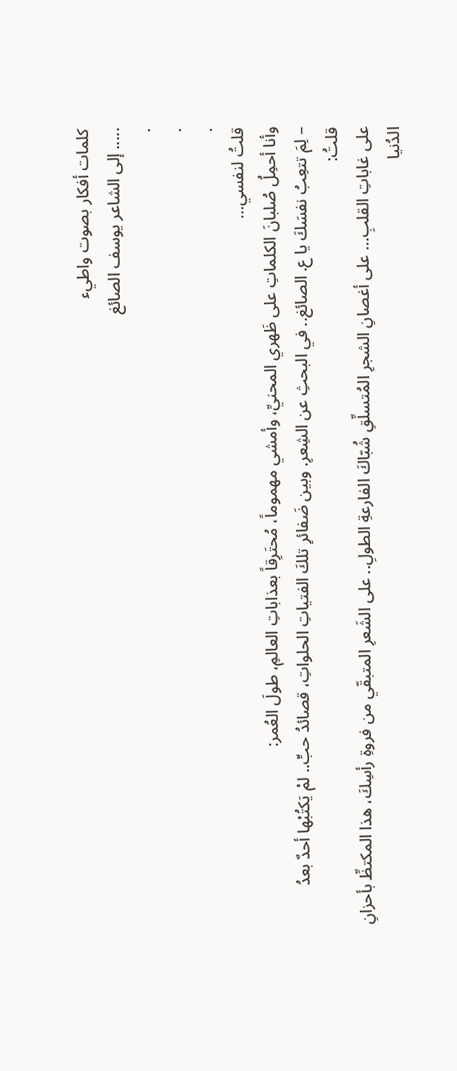كلمات أفكار بصوت واطيء
..... إلى الشاعر يوسف الصائغ
.
.
.
قلتُ لنفسي…
وأنا أحمِلُ صُلبانَ الكلماتِ على ظَهري المحنيِّ، وأمشي مهموماً، مُحتَرِقاً بعذاباتِ العالمِ، طولَ العُمر:
– لِمَ تتعِبُ نفسَكَ يا ع. الصائغ.. في البحثِ عن الشِعرِ. وبين ضَفائرِ تلكَ الفتياتِ الحلواتِ، قصائدُ حبٍّ.. لمْ يَكتُبْها أحدٌ بعدُ
قلتُ:
على غاباتِ القلبِ… على أغصانِ الشجرِ المُتسلِّقِ شُبّاكَ الفارعةِ الطولِ.. على الشَعرِ المتبقّي من فروةِ رأسِكَ، هذا المكتظِّ بأحزانِ الدُنيا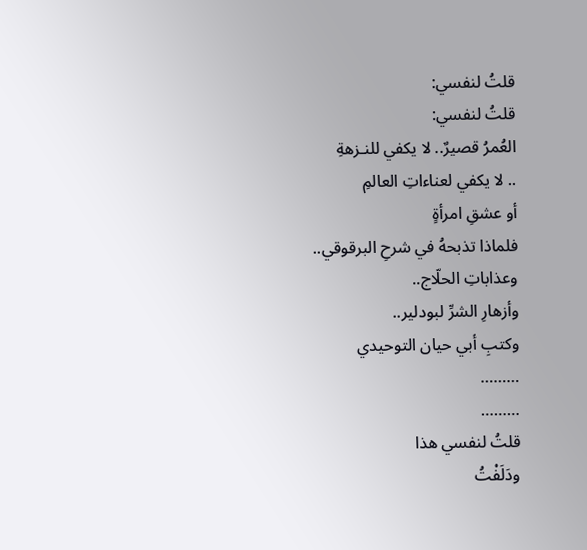قلتُ لنفسي:
قلتُ لنفسي:
العُمرُ قصيرٌ.. لا يكفي للنـزهةِ
.. لا يكفي لعناءاتِ العالمِ
أو عشقِ امرأةٍ
فلماذا تذبحهُ في شرحِ البرقوقي..
وعذاباتِ الحلّاج..
وأزهارِ الشرِّ لبودلير..
وكتبِ أبي حيان التوحيدي
………
………
قلتُ لنفسي هذا
ودَلَفْتُ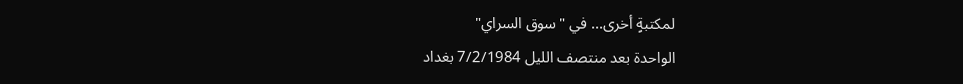لمكتبةٍ أخرى... في "سوق السراي"
الواحدة بعد منتصف الليل 7/2/1984 بغداد